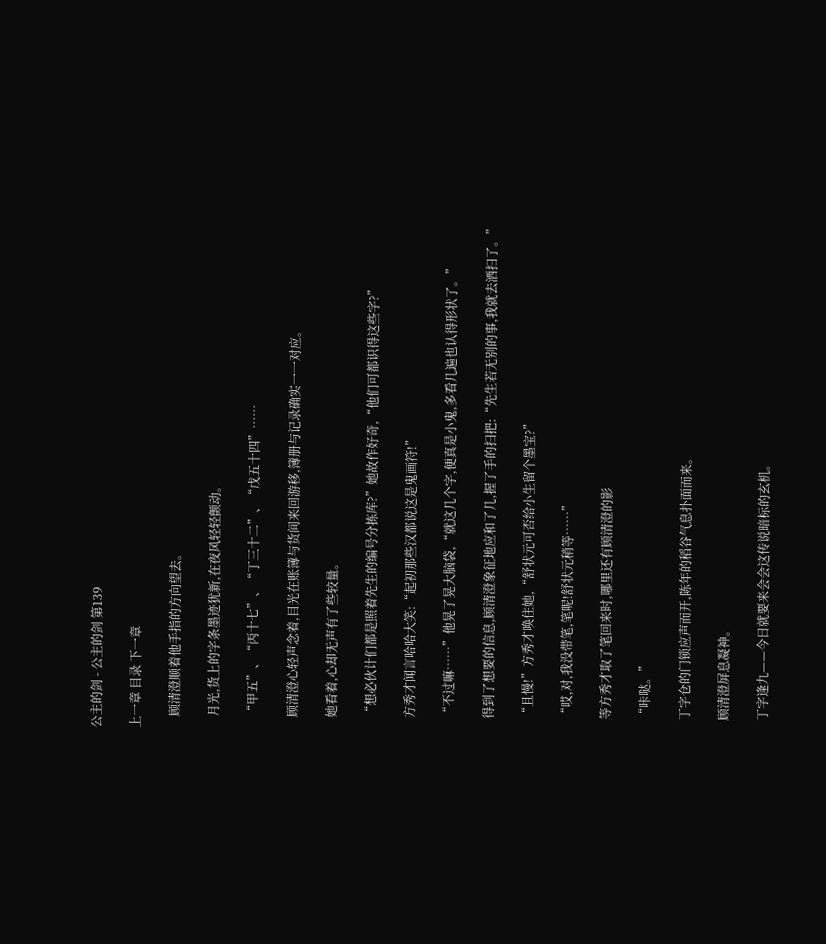公主的剑 - 公主的剑 第139

上一章 目录 下一章

    顾清澄顺着他手指的方向望去。

    月光,货上的字条墨迹犹新,在夜风轻轻颤动。

    “甲五”、“丙十七”、“丁三十二”、“戊五十四”……

    顾清澄心轻声念着,目光在账簿与货间来回游移,簿册与记录确实一一对应。

    她看着,心却无声有了些较量。

    “想必伙计们都是照着先生的编号分拣库?”她故作好奇,“他们可都识得这些字?”

    方秀才闻言哈哈大笑:“起初那些汉都说这是鬼画符!”

    “不过嘛……”他晃了晃大脑袋,“就这几个字,便真是小鬼,多看几遍也认得形状了。”

    得到了想要的信息,顾清澄象征地应和了几,握了手的扫把:“先生若无别的事,我就去洒扫了。”

    “且慢!”方秀才唤住她,“舒状元可否给小生留个墨宝?”

    “哎,对,我没带笔,笔呢!舒状元稍等……”

    等方秀才取了笔回来时,哪里还有顾清澄的影

    “咔哒。”

    丁字仓的门锁应声而开,陈年的稻谷气息扑面而来。

    顾清澄屏息凝神。

    丁字逢九——今日就要来会会这传说暗标的玄机。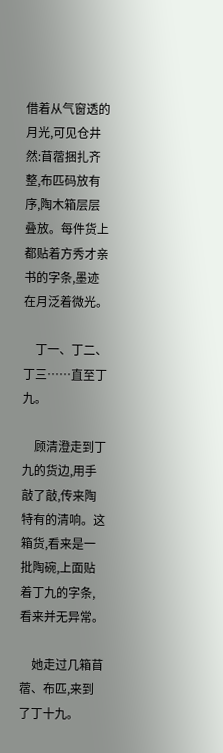借着从气窗透的月光,可见仓井然:苜蓿捆扎齐整,布匹码放有序,陶木箱层层叠放。每件货上都贴着方秀才亲书的字条,墨迹在月泛着微光。

    丁一、丁二、丁三……直至丁九。

    顾清澄走到丁九的货边,用手敲了敲,传来陶特有的清响。这箱货,看来是一批陶碗,上面贴着丁九的字条,看来并无异常。

    她走过几箱苜蓿、布匹,来到了丁十九。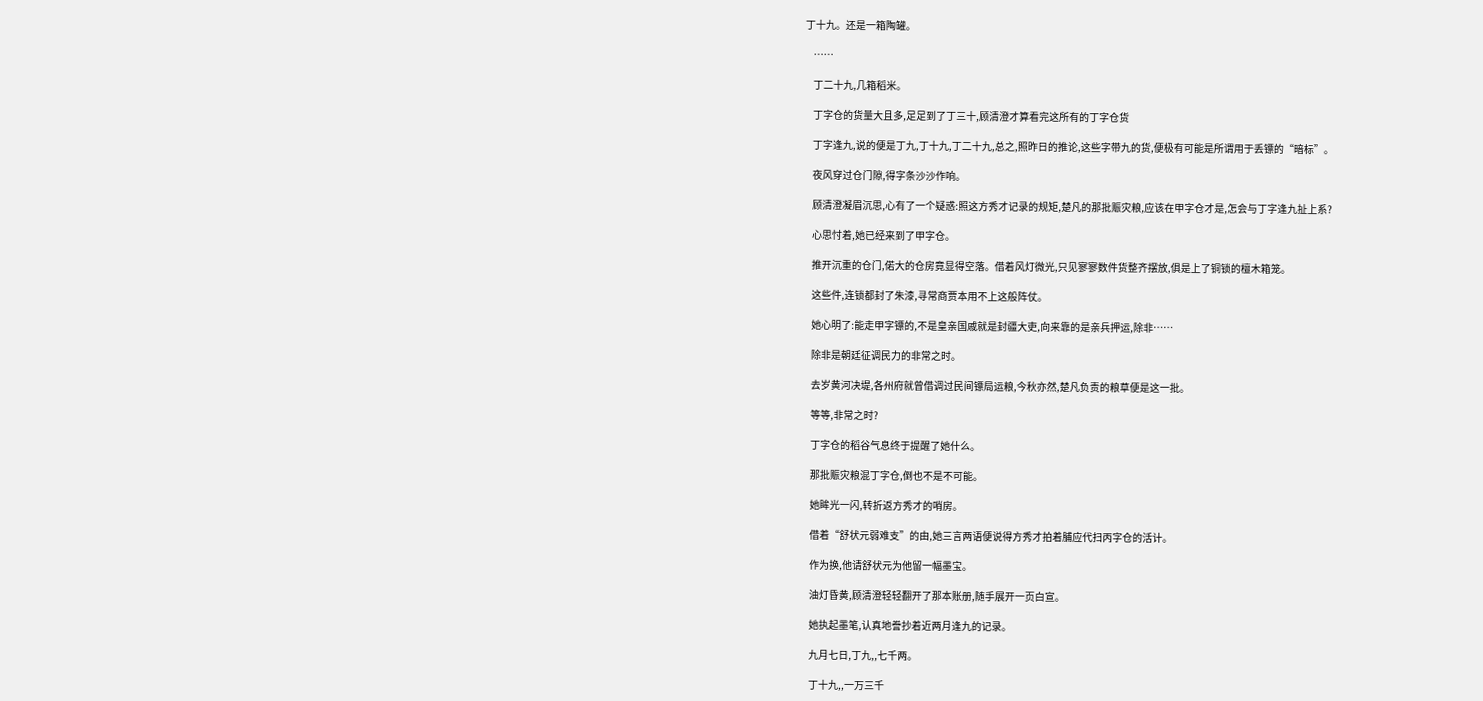丁十九。还是一箱陶罐。

    ……

    丁二十九,几箱稻米。

    丁字仓的货量大且多,足足到了丁三十,顾清澄才算看完这所有的丁字仓货

    丁字逢九,说的便是丁九,丁十九,丁二十九,总之,照昨日的推论,这些字带九的货,便极有可能是所谓用于丢镖的“暗标”。

    夜风穿过仓门隙,得字条沙沙作响。

    顾清澄凝眉沉思,心有了一个疑惑:照这方秀才记录的规矩,楚凡的那批赈灾粮,应该在甲字仓才是,怎会与丁字逢九扯上系?

    心思忖着,她已经来到了甲字仓。

    推开沉重的仓门,偌大的仓房竟显得空落。借着风灯微光,只见寥寥数件货整齐摆放,俱是上了铜锁的檀木箱笼。

    这些件,连锁都封了朱漆,寻常商贾本用不上这般阵仗。

    她心明了:能走甲字镖的,不是皇亲国戚就是封疆大吏,向来靠的是亲兵押运,除非……

    除非是朝廷征调民力的非常之时。

    去岁黄河决堤,各州府就曾借调过民间镖局运粮,今秋亦然,楚凡负责的粮草便是这一批。

    等等,非常之时?

    丁字仓的稻谷气息终于提醒了她什么。

    那批赈灾粮混丁字仓,倒也不是不可能。

    她眸光一闪,转折返方秀才的哨房。

    借着“舒状元弱难支”的由,她三言两语便说得方秀才拍着脯应代扫丙字仓的活计。

    作为换,他请舒状元为他留一幅墨宝。

    油灯昏黄,顾清澄轻轻翻开了那本账册,随手展开一页白宣。

    她执起墨笔,认真地誊抄着近两月逢九的记录。

    九月七日,丁九,,七千两。

    丁十九,,一万三千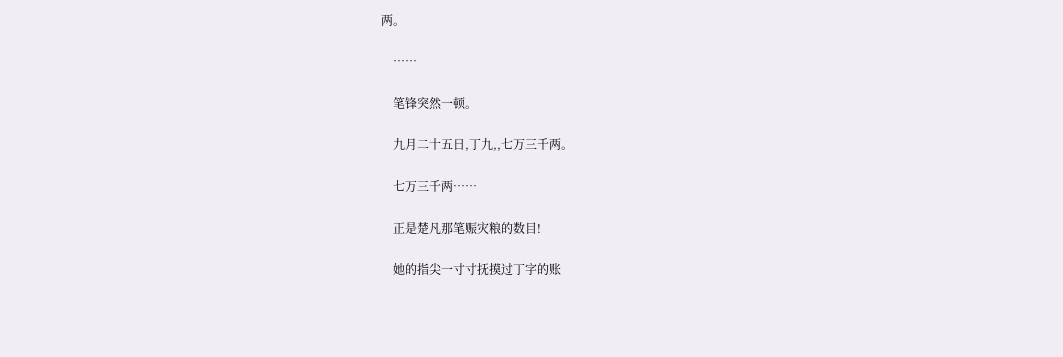两。

    ……

    笔锋突然一顿。

    九月二十五日,丁九,,七万三千两。

    七万三千两……

    正是楚凡那笔赈灾粮的数目!

    她的指尖一寸寸抚摸过丁字的账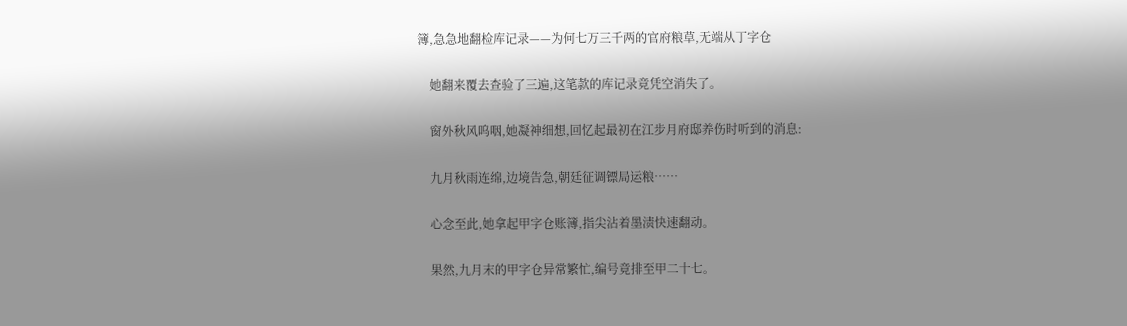簿,急急地翻检库记录——为何七万三千两的官府粮草,无端从丁字仓

    她翻来覆去查验了三遍,这笔款的库记录竟凭空消失了。

    窗外秋风呜咽,她凝神细想,回忆起最初在江步月府邸养伤时听到的消息:

    九月秋雨连绵,边境告急,朝廷征调镖局运粮……

    心念至此,她拿起甲字仓账簿,指尖沾着墨渍快速翻动。

    果然,九月末的甲字仓异常繁忙,编号竟排至甲二十七。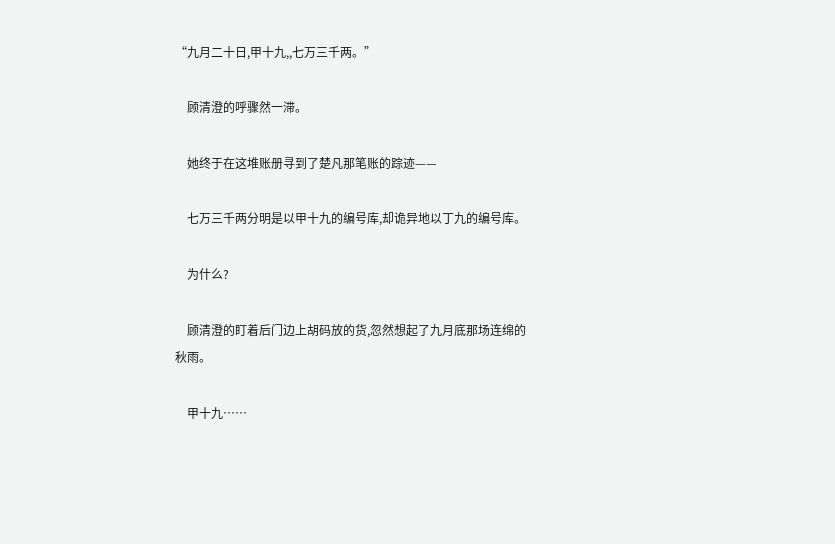“九月二十日,甲十九,,七万三千两。”

    顾清澄的呼骤然一滞。

    她终于在这堆账册寻到了楚凡那笔账的踪迹——

    七万三千两分明是以甲十九的编号库,却诡异地以丁九的编号库。

    为什么?

    顾清澄的盯着后门边上胡码放的货,忽然想起了九月底那场连绵的秋雨。

    甲十九……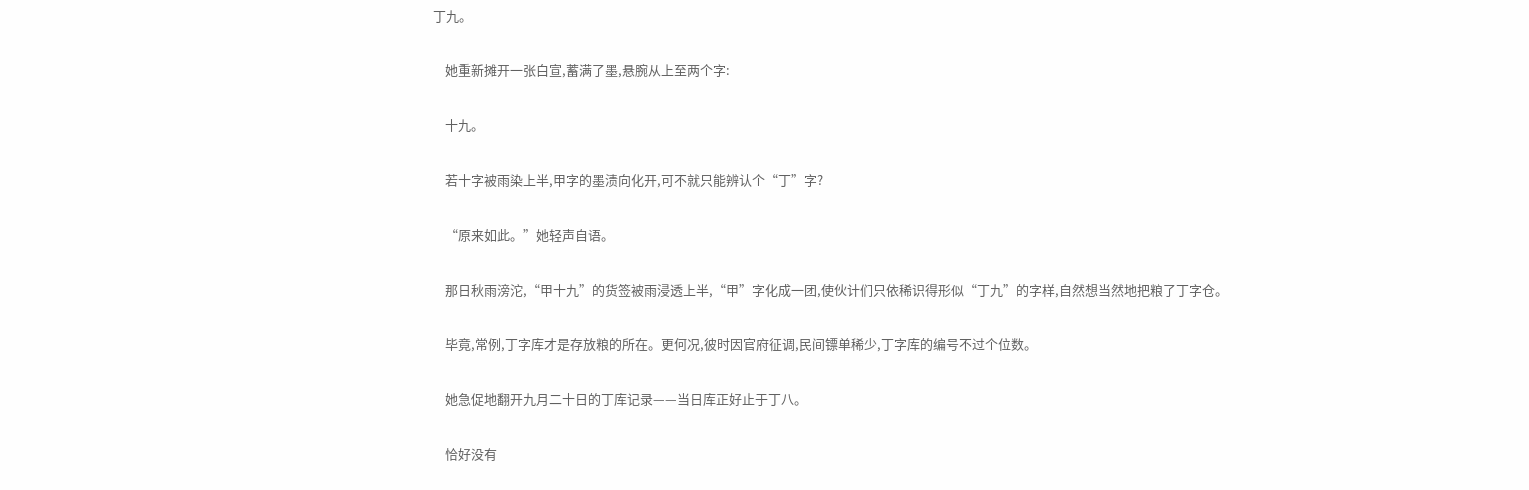丁九。

    她重新摊开一张白宣,蓄满了墨,悬腕从上至两个字:

    十九。

    若十字被雨染上半,甲字的墨渍向化开,可不就只能辨认个“丁”字?

    “原来如此。”她轻声自语。

    那日秋雨滂沱,“甲十九”的货签被雨浸透上半,“甲”字化成一团,使伙计们只依稀识得形似“丁九”的字样,自然想当然地把粮了丁字仓。

    毕竟,常例,丁字库才是存放粮的所在。更何况,彼时因官府征调,民间镖单稀少,丁字库的编号不过个位数。

    她急促地翻开九月二十日的丁库记录——当日库正好止于丁八。

    恰好没有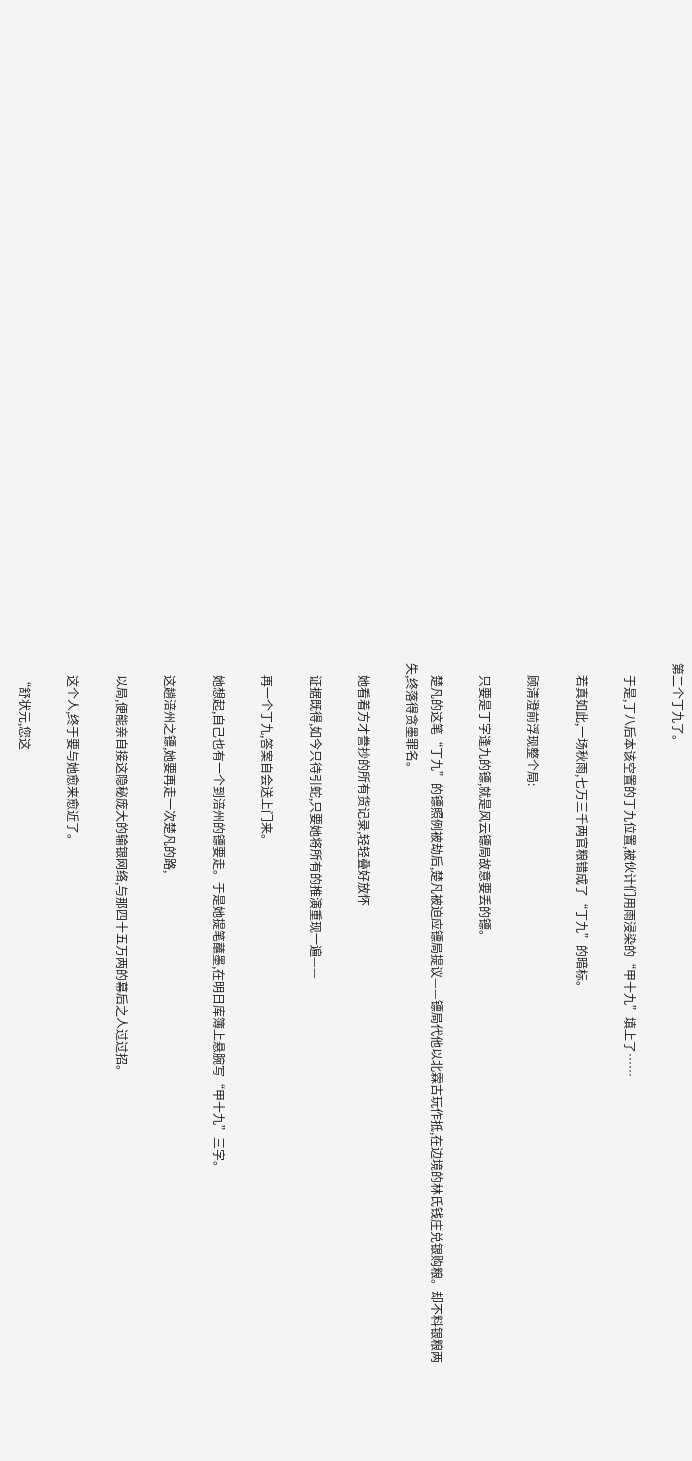第二个丁九了。

    于是,丁八后本该空置的丁九位置,被伙计们用雨浸染的“甲十九”填上了……

    若真如此,一场秋雨,七万三千两官粮错成了“丁九”的暗标。

    顾清澄前浮现整个局:

    只要是丁字逢九的镖,就是风云镖局故意要丢的镖。

    楚凡的这笔“丁九”的镖照例被劫后,楚凡被迫应镖局提议——镖局代他以北霖古玩作抵,在边境的林氏钱庄兑银购粮。却不料银粮两失,终落得贪墨罪名。

    她看着方才誊抄的所有货记录,轻轻叠好放怀

    证据既得,如今只待引蛇,只要她将所有的推演重现一遍——

    再一个丁九,答案自会送上门来。

    她想起,自己也有一个到涪州的镖要走。于是她提笔蘸墨,在明日库簿上悬腕写“甲十九”三字。

    这趟涪州之镖,她要再走一次楚凡的路,

    以局,便能亲自接这隐秘庞大的输银网络,与那四十五万两的幕后之人过过招。

    这个人,终于要与她愈来愈近了。

    “舒状元,您这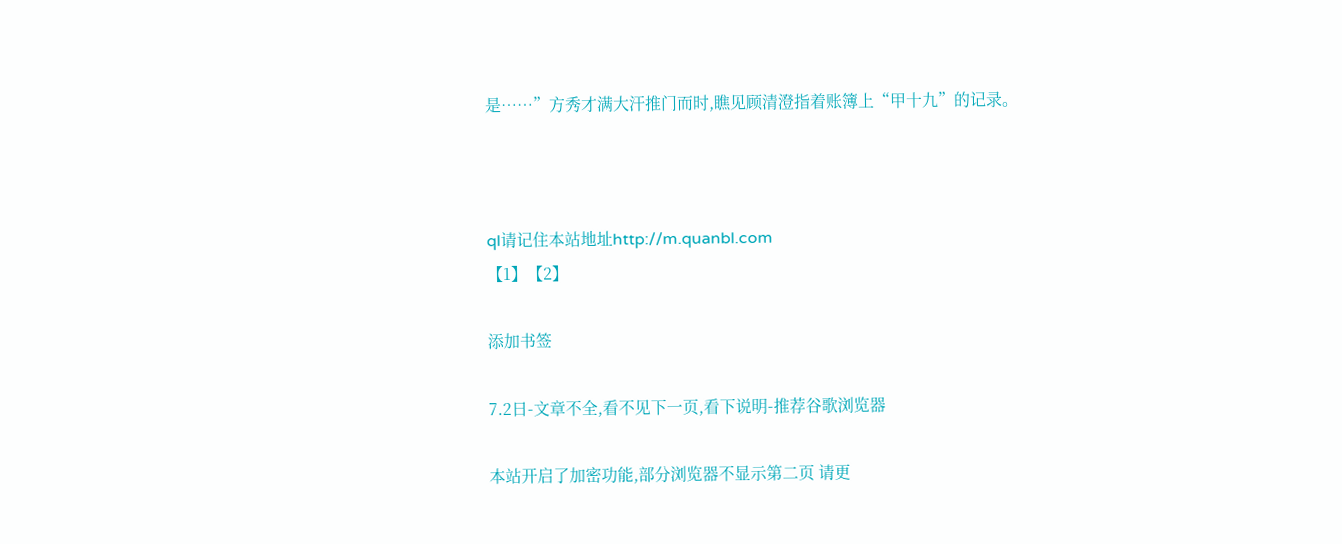是……”方秀才满大汗推门而时,瞧见顾清澄指着账簿上“甲十九”的记录。



ql请记住本站地址http://m.quanbl.com
【1】【2】

添加书签

7.2日-文章不全,看不见下一页,看下说明-推荐谷歌浏览器

本站开启了加密功能,部分浏览器不显示第二页 请更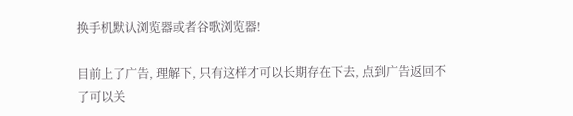换手机默认浏览器或者谷歌浏览器!

目前上了广告, 理解下, 只有这样才可以长期存在下去, 点到广告返回不了可以关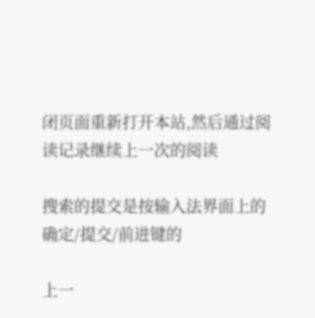闭页面重新打开本站,然后通过阅读记录继续上一次的阅读

搜索的提交是按输入法界面上的确定/提交/前进键的

上一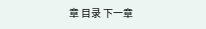章 目录 下一章